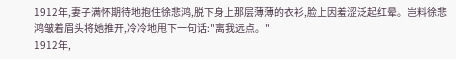1912年,妻子满怀期待地抱住徐悲鸿,脱下身上那层薄薄的衣衫,脸上因羞涩泛起红晕。岂料徐悲鸿皱着眉头将她推开,冷冷地甩下一句话:"离我远点。"
1912年,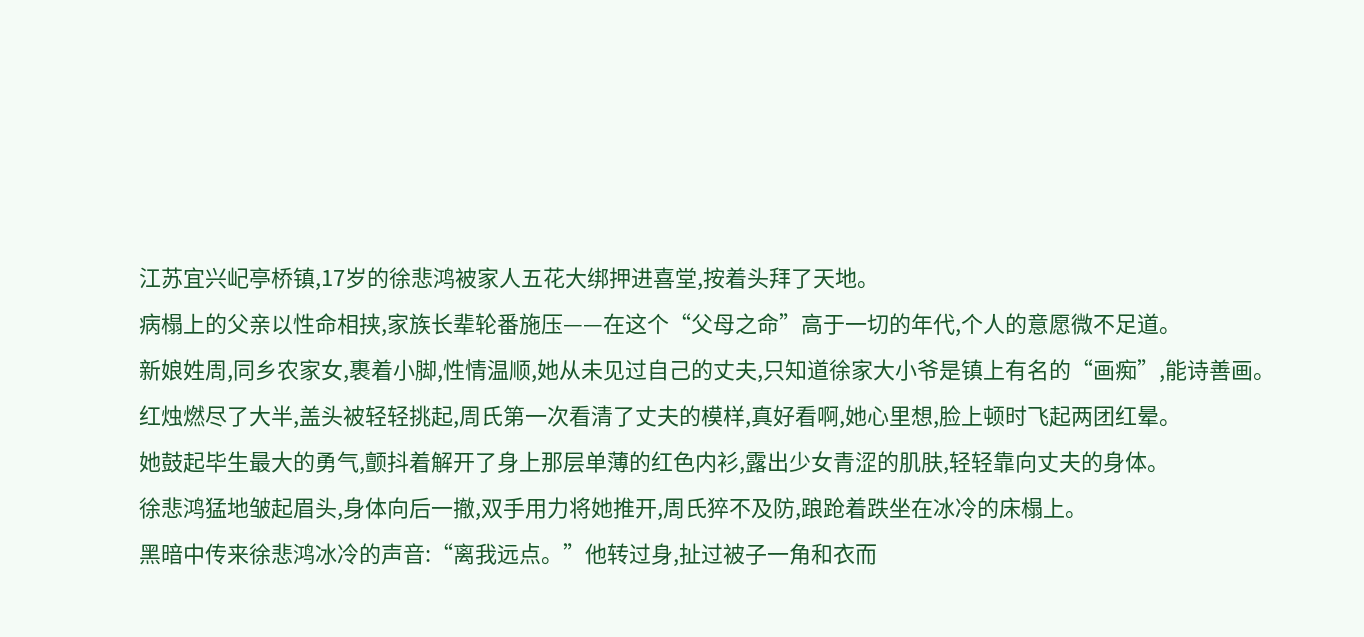江苏宜兴屺亭桥镇,17岁的徐悲鸿被家人五花大绑押进喜堂,按着头拜了天地。
病榻上的父亲以性命相挟,家族长辈轮番施压——在这个“父母之命”高于一切的年代,个人的意愿微不足道。
新娘姓周,同乡农家女,裹着小脚,性情温顺,她从未见过自己的丈夫,只知道徐家大小爷是镇上有名的“画痴”,能诗善画。
红烛燃尽了大半,盖头被轻轻挑起,周氏第一次看清了丈夫的模样,真好看啊,她心里想,脸上顿时飞起两团红晕。
她鼓起毕生最大的勇气,颤抖着解开了身上那层单薄的红色内衫,露出少女青涩的肌肤,轻轻靠向丈夫的身体。
徐悲鸿猛地皱起眉头,身体向后一撤,双手用力将她推开,周氏猝不及防,踉跄着跌坐在冰冷的床榻上。
黑暗中传来徐悲鸿冰冷的声音:“离我远点。”他转过身,扯过被子一角和衣而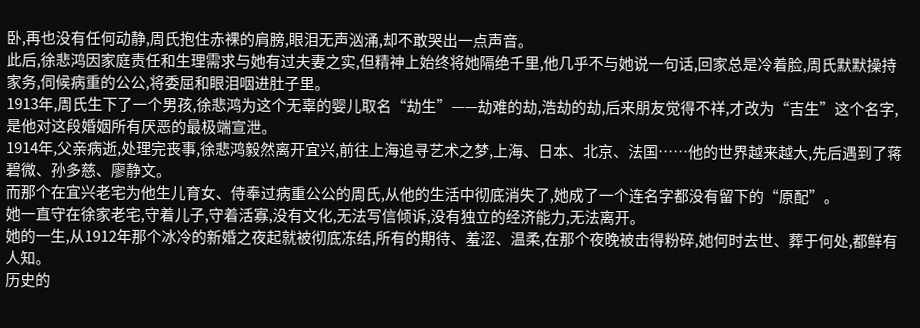卧,再也没有任何动静,周氏抱住赤裸的肩膀,眼泪无声汹涌,却不敢哭出一点声音。
此后,徐悲鸿因家庭责任和生理需求与她有过夫妻之实,但精神上始终将她隔绝千里,他几乎不与她说一句话,回家总是冷着脸,周氏默默操持家务,伺候病重的公公,将委屈和眼泪咽进肚子里。
1913年,周氏生下了一个男孩,徐悲鸿为这个无辜的婴儿取名“劫生”——劫难的劫,浩劫的劫,后来朋友觉得不祥,才改为“吉生”这个名字,是他对这段婚姻所有厌恶的最极端宣泄。
1914年,父亲病逝,处理完丧事,徐悲鸿毅然离开宜兴,前往上海追寻艺术之梦,上海、日本、北京、法国……他的世界越来越大,先后遇到了蒋碧微、孙多慈、廖静文。
而那个在宜兴老宅为他生儿育女、侍奉过病重公公的周氏,从他的生活中彻底消失了,她成了一个连名字都没有留下的“原配”。
她一直守在徐家老宅,守着儿子,守着活寡,没有文化,无法写信倾诉,没有独立的经济能力,无法离开。
她的一生,从1912年那个冰冷的新婚之夜起就被彻底冻结,所有的期待、羞涩、温柔,在那个夜晚被击得粉碎,她何时去世、葬于何处,都鲜有人知。
历史的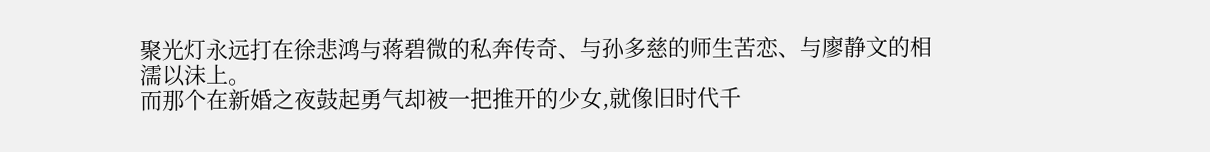聚光灯永远打在徐悲鸿与蒋碧微的私奔传奇、与孙多慈的师生苦恋、与廖静文的相濡以沫上。
而那个在新婚之夜鼓起勇气却被一把推开的少女,就像旧时代千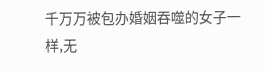千万万被包办婚姻吞噬的女子一样,无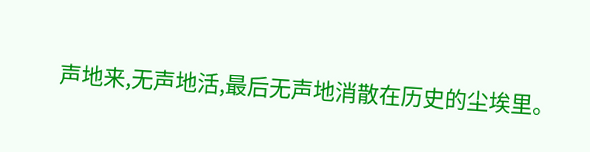声地来,无声地活,最后无声地消散在历史的尘埃里。